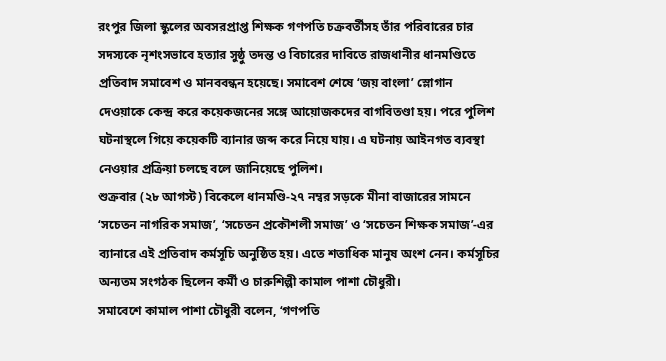রংপুর জিলা স্কুলের অবসরপ্রাপ্ত শিক্ষক গণপতি চক্রবর্তীসহ তাঁর পরিবারের চার সদস্যকে নৃশংসভাবে হত্যার সুষ্ঠু তদন্ত ও বিচারের দাবিতে রাজধানীর ধানমণ্ডিতে প্রতিবাদ সমাবেশ ও মানববন্ধন হয়েছে। সমাবেশ শেষে ‘জয় বাংলা’ স্লোগান দেওয়াকে কেন্দ্র করে কয়েকজনের সঙ্গে আয়োজকদের বাগবিতণ্ডা হয়। পরে পুলিশ ঘটনাস্থলে গিয়ে কয়েকটি ব্যানার জব্দ করে নিয়ে যায়। এ ঘটনায় আইনগত ব্যবস্থা নেওয়ার প্রক্রিয়া চলছে বলে জানিয়েছে পুলিশ।
শুক্রবার (২৮ আগস্ট) বিকেলে ধানমণ্ডি-২৭ নম্বর সড়কে মীনা বাজারের সামনে ‘সচেতন নাগরিক সমাজ’, ‘সচেতন প্রকৌশলী সমাজ’ ও ‘সচেতন শিক্ষক সমাজ’-এর ব্যানারে এই প্রতিবাদ কর্মসূচি অনুষ্ঠিত হয়। এতে শতাধিক মানুষ অংশ নেন। কর্মসূচির অন্যতম সংগঠক ছিলেন কর্মী ও চারুশিল্পী কামাল পাশা চৌধুরী।
সমাবেশে কামাল পাশা চৌধুরী বলেন, ‘গণপতি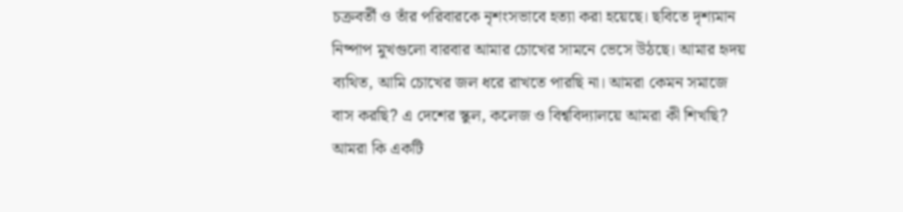চক্রবর্তী ও তাঁর পরিবারকে নৃশংসভাবে হত্যা করা হয়েছে। ছবিতে দৃশ্যমান নিষ্পাপ মুখগুলো বারবার আমার চোখের সামনে ভেসে উঠছে। আমার হৃদয় ব্যথিত, আমি চোখের জল ধরে রাখতে পারছি না। আমরা কেমন সমাজে বাস করছি? এ দেশের স্কুল, কলেজ ও বিশ্ববিদ্যালয়ে আমরা কী শিখছি? আমরা কি একটি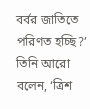বর্বর জাতিতে পরিণত হচ্ছি?’
তিনি আরো বলেন, ‘ত্রিশ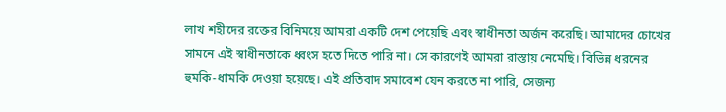লাখ শহীদের রক্তের বিনিময়ে আমরা একটি দেশ পেয়েছি এবং স্বাধীনতা অর্জন করেছি। আমাদের চোখের সামনে এই স্বাধীনতাকে ধ্বংস হতে দিতে পারি না। সে কারণেই আমরা রাস্তায় নেমেছি। বিভিন্ন ধরনের হুমকি-ধামকি দেওয়া হয়েছে। এই প্রতিবাদ সমাবেশ যেন করতে না পারি, সেজন্য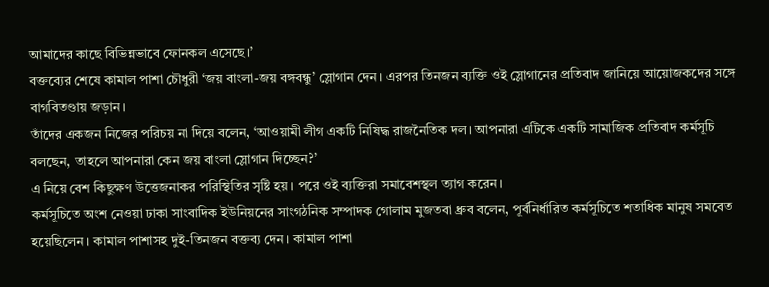আমাদের কাছে বিভিন্নভাবে ফোনকল এসেছে।’
বক্তব্যের শেষে কামাল পাশা চৌধুরী ‘জয় বাংলা-জয় বঙ্গবন্ধু’ স্লোগান দেন। এরপর তিনজন ব্যক্তি ওই স্লোগানের প্রতিবাদ জানিয়ে আয়োজকদের সঙ্গে বাগবিতণ্ডায় জড়ান।
তাঁদের একজন নিজের পরিচয় না দিয়ে বলেন, ‘আওয়ামী লীগ একটি নিষিদ্ধ রাজনৈতিক দল। আপনারা এটিকে একটি সামাজিক প্রতিবাদ কর্মসূচি বলছেন, তাহলে আপনারা কেন জয় বাংলা স্লোগান দিচ্ছেন?’
এ নিয়ে বেশ কিছুক্ষণ উত্তেজনাকর পরিস্থিতির সৃষ্টি হয়। পরে ওই ব্যক্তিরা সমাবেশস্থল ত্যাগ করেন।
কর্মসূচিতে অংশ নেওয়া ঢাকা সাংবাদিক ইউনিয়নের সাংগঠনিক সম্পাদক গোলাম মুজতবা ধ্রুব বলেন, পূর্বনির্ধারিত কর্মসূচিতে শতাধিক মানুষ সমবেত হয়েছিলেন। কামাল পাশাসহ দুই-তিনজন বক্তব্য দেন। কামাল পাশা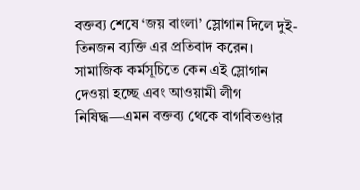বক্তব্য শেষে ‘জয় বাংলা’ স্লোগান দিলে দুই-তিনজন ব্যক্তি এর প্রতিবাদ করেন। সামাজিক কর্মসূচিতে কেন এই স্লোগান দেওয়া হচ্ছে এবং আওয়ামী লীগ নিষিদ্ধ—এমন বক্তব্য থেকে বাগবিতণ্ডার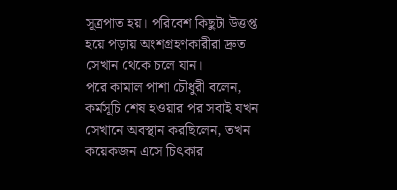সূত্রপাত হয়। পরিবেশ কিছুটা উত্তপ্ত হয়ে পড়ায় অংশগ্রহণকারীরা দ্রুত সেখান থেকে চলে যান।
পরে কামাল পাশা চৌধুরী বলেন, কর্মসূচি শেষ হওয়ার পর সবাই যখন সেখানে অবস্থান করছিলেন, তখন কয়েকজন এসে চিৎকার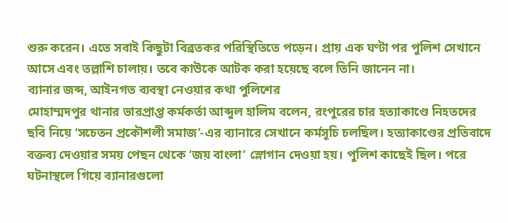শুরু করেন। এতে সবাই কিছুটা বিব্রতকর পরিস্থিতিতে পড়েন। প্রায় এক ঘণ্টা পর পুলিশ সেখানে আসে এবং তল্লাশি চালায়। তবে কাউকে আটক করা হয়েছে বলে তিনি জানেন না।
ব্যানার জব্দ, আইনগত ব্যবস্থা নেওয়ার কথা পুলিশের
মোহাম্মদপুর থানার ভারপ্রাপ্ত কর্মকর্তা আব্দুল হালিম বলেন, রংপুরের চার হত্যাকাণ্ডে নিহতদের ছবি নিয়ে ‘সচেতন প্রকৌশলী সমাজ’-এর ব্যানারে সেখানে কর্মসূচি চলছিল। হত্যাকাণ্ডের প্রতিবাদে বক্তব্য দেওয়ার সময় পেছন থেকে ‘জয় বাংলা’ স্লোগান দেওয়া হয়। পুলিশ কাছেই ছিল। পরে ঘটনাস্থলে গিয়ে ব্যানারগুলো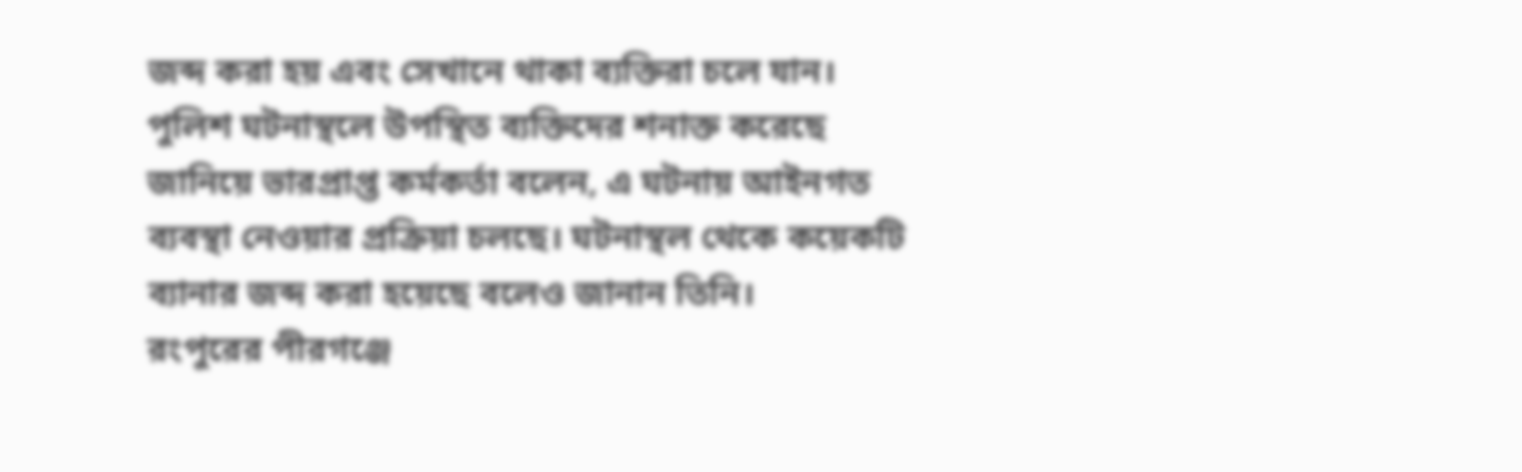জব্দ করা হয় এবং সেখানে থাকা ব্যক্তিরা চলে যান।
পুলিশ ঘটনাস্থলে উপস্থিত ব্যক্তিদের শনাক্ত করেছে জানিয়ে ভারপ্রাপ্ত কর্মকর্তা বলেন, এ ঘটনায় আইনগত ব্যবস্থা নেওয়ার প্রক্রিয়া চলছে। ঘটনাস্থল থেকে কয়েকটি ব্যানার জব্দ করা হয়েছে বলেও জানান তিনি।
রংপুরের পীরগঞ্জে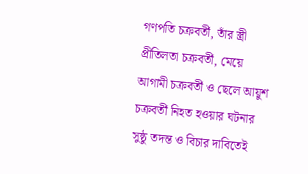গণপতি চক্রবর্তী, তাঁর স্ত্রী প্রীতিলতা চক্রবর্তী, মেয়ে আগামী চক্রবর্তী ও ছেলে আয়ুশ চক্রবর্তী নিহত হওয়ার ঘটনার সুষ্ঠু তদন্ত ও বিচার দাবিতেই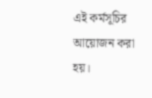এই কর্মসূচির আয়োজন করা হয়।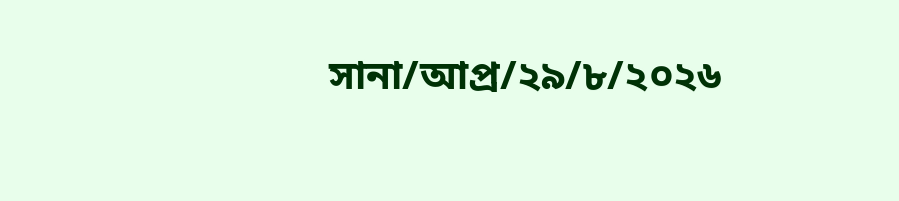সানা/আপ্র/২৯/৮/২০২৬